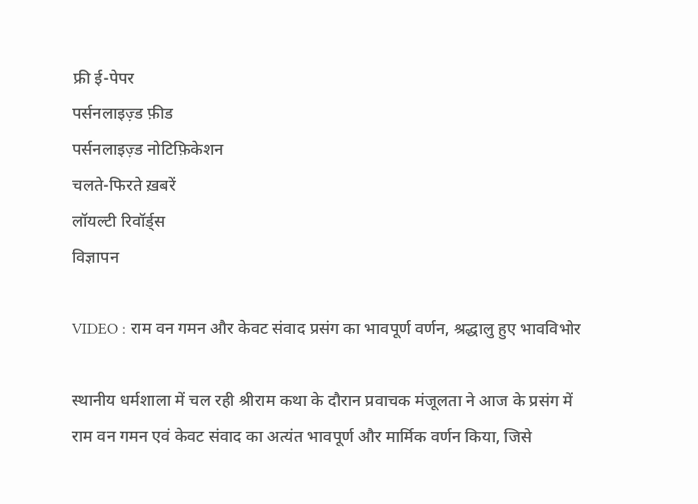फ्री ई-पेपर
पर्सनलाइज़्ड फ़ीड
पर्सनलाइज़्ड नोटिफ़िकेशन
चलते-फिरते ख़बरें
लॉयल्टी रिवॉर्ड्स
विज्ञापन

VIDEO : राम वन गमन और केवट संवाद प्रसंग का भावपूर्ण वर्णन, श्रद्धालु हुए भावविभोर

स्थानीय धर्मशाला में चल रही श्रीराम कथा के दौरान प्रवाचक मंजूलता ने आज के प्रसंग में राम वन गमन एवं केवट संवाद का अत्यंत भावपूर्ण और मार्मिक वर्णन किया, जिसे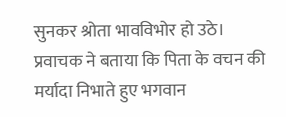सुनकर श्रोता भावविभोर हो उठे। प्रवाचक ने बताया कि पिता के वचन की मर्यादा निभाते हुए भगवान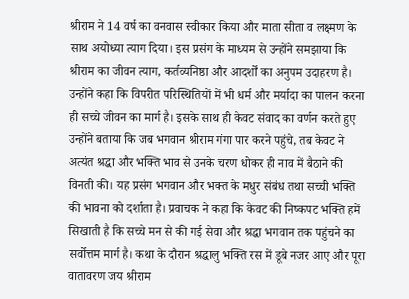श्रीराम ने 14 वर्ष का वनवास स्वीकार किया और माता सीता व लक्ष्मण के साथ अयोध्या त्याग दिया। इस प्रसंग के माध्यम से उन्होंने समझाया कि श्रीराम का जीवन त्याग, कर्तव्यनिष्ठा और आदर्शों का अनुपम उदाहरण है। उन्होंने कहा कि विपरीत परिस्थितियों में भी धर्म और मर्यादा का पालन करना ही सच्चे जीवन का मार्ग है। इसके साथ ही केवट संवाद का वर्णन करते हुए उन्होंने बताया कि जब भगवान श्रीराम गंगा पार करने पहुंचे, तब केवट ने अत्यंत श्रद्धा और भक्ति भाव से उनके चरण धोकर ही नाव में बैठाने की विनती की। यह प्रसंग भगवान और भक्त के मधुर संबंध तथा सच्ची भक्ति की भावना को दर्शाता है। प्रवाचक ने कहा कि केवट की निष्कपट भक्ति हमें सिखाती है कि सच्चे मन से की गई सेवा और श्रद्धा भगवान तक पहुंचने का सर्वोत्तम मार्ग है। कथा के दौरान श्रद्धालु भक्ति रस में डूबे नजर आए और पूरा वातावरण जय श्रीराम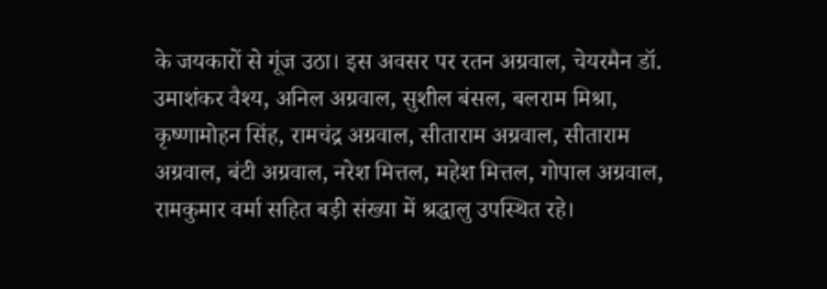के जयकारों से गूंज उठा। इस अवसर पर रतन अग्रवाल, चेयरमैन डॉ. उमाशंकर वैश्य, अनिल अग्रवाल, सुशील बंसल, बलराम मिश्रा, कृष्णामोहन सिंह, रामचंद्र अग्रवाल, सीताराम अग्रवाल, सीताराम अग्रवाल, बंटी अग्रवाल, नरेश मित्तल, महेश मित्तल, गोपाल अग्रवाल, रामकुमार वर्मा सहित बड़ी संख्या में श्रद्धालु उपस्थित रहे।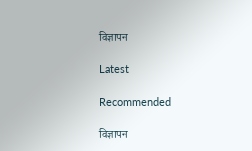विज्ञापन

Latest

Recommended

विज्ञापन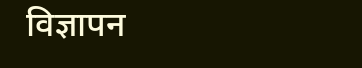विज्ञापन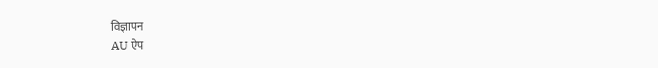विज्ञापन
AU ऐप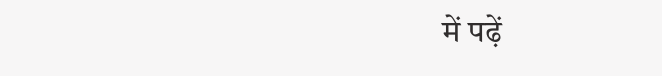में पढ़ें